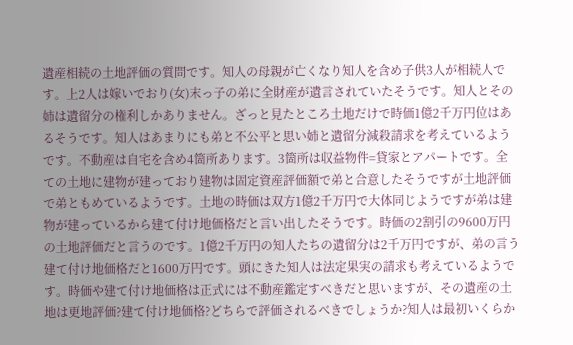遺産相続の土地評価の質問です。知人の母親が亡くなり知人を含め子供3人が相続人です。上2人は嫁いでおり(女)末っ子の弟に全財産が遺言されていたそうです。知人とその姉は遺留分の権利しかありません。ざっと見たところ土地だけで時価1億2千万円位はあるそうです。知人はあまりにも弟と不公平と思い姉と遺留分減殺請求を考えているようです。不動産は自宅を含め4箇所あります。3箇所は収益物件=貸家とアパートです。全ての土地に建物が建っており建物は固定資産評価額で弟と合意したそうですが土地評価で弟ともめているようです。土地の時価は双方1億2千万円で大体同じようですが弟は建物が建っているから建て付け地価格だと言い出したそうです。時価の2割引の9600万円の土地評価だと言うのです。1億2千万円の知人たちの遺留分は2千万円ですが、弟の言う建て付け地価格だと1600万円です。頭にきた知人は法定果実の請求も考えているようです。時価や建て付け地価格は正式には不動産鑑定すべきだと思いますが、その遺産の土地は更地評価?建て付け地価格?どちらで評価されるべきでしょうか?知人は最初いくらか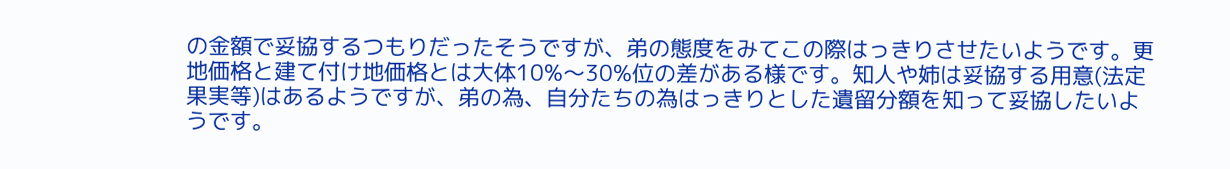の金額で妥協するつもりだったそうですが、弟の態度をみてこの際はっきりさせたいようです。更地価格と建て付け地価格とは大体10%〜30%位の差がある様です。知人や姉は妥協する用意(法定果実等)はあるようですが、弟の為、自分たちの為はっきりとした遺留分額を知って妥協したいようです。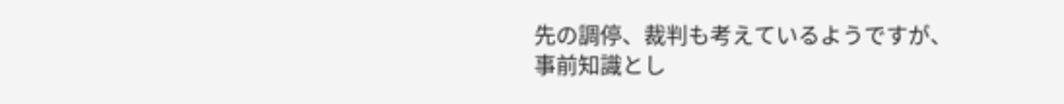先の調停、裁判も考えているようですが、事前知識とし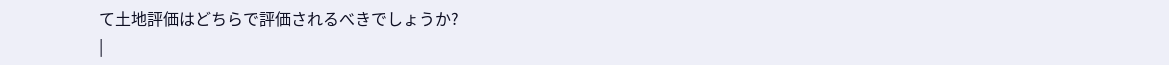て土地評価はどちらで評価されるべきでしょうか?
|